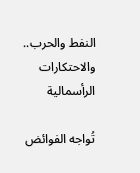النفط والحرب.. والاحتكارات الرأسمالية

تُواجه الفوائض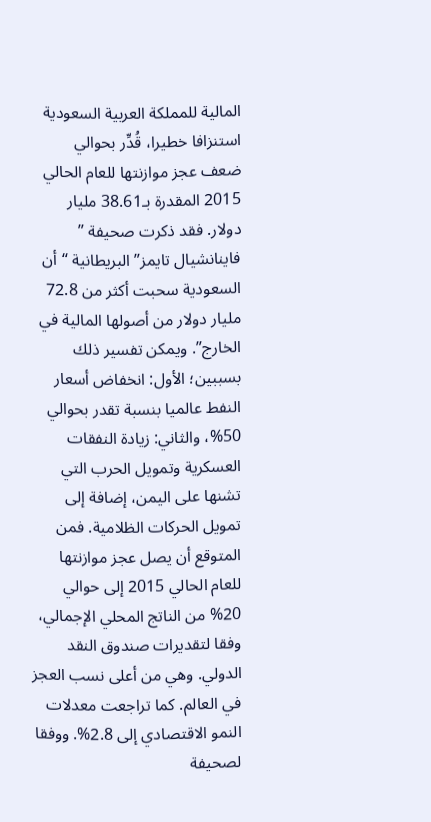المالية للمملكة العربية السعودية استنزافا خطيرا، قُدِّر بحوالي ضعف عجز موازنتها للعام الحالي 2015 المقدرة بـ38.61 مليار دولار. فقد ذكرت صحيفة ” فاينانشيال تايمز” البريطانية “أن السعودية سحبت أكثر من 72.8 مليار دولار من أصولها المالية في الخارج”. ويمكن تفسير ذلك بسببين؛ الأول: انخفاض أسعار النفط عالميا بنسبة تقدر بحوالي 50%، والثاني: زيادة النفقات العسكرية وتمويل الحرب التي تشنها على اليمن، إضافة إلى تمويل الحركات الظلامية. فمن المتوقع أن يصل عجز موازنتها للعام الحالي 2015 إلى حوالي 20% من الناتج المحلي الإجمالي، وفقا لتقديرات صندوق النقد الدولي. وهي من أعلى نسب العجز في العالم. كما تراجعت معدلات النمو الاقتصادي إلى 2.8%. ووفقا لصحيفة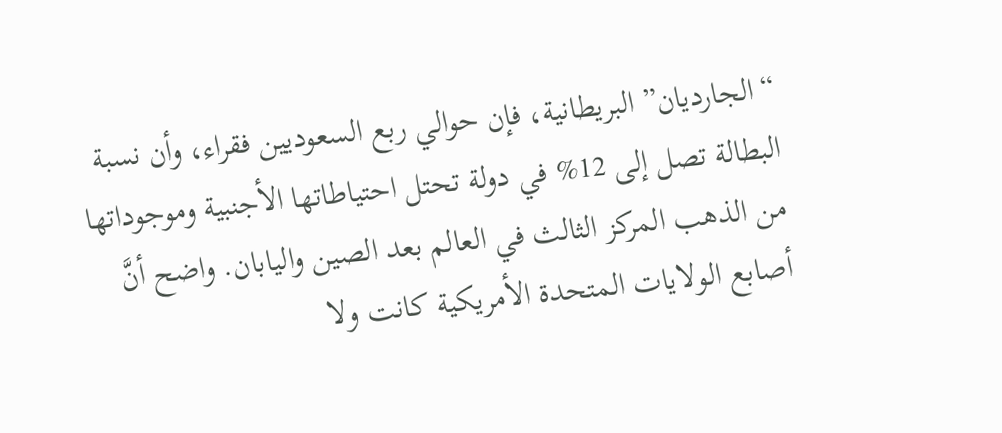“الجارديان” البريطانية، فإن حوالي ربع السعوديين فقراء، وأن نسبة البطالة تصل إلى 12% في دولة تحتل احتياطاتها الأجنبية وموجوداتها من الذهب المركز الثالث في العالم بعد الصين واليابان. واضح أنَّ أصابع الولايات المتحدة الأمريكية كانت ولا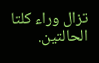تزال وراء كلتا الحالتين.